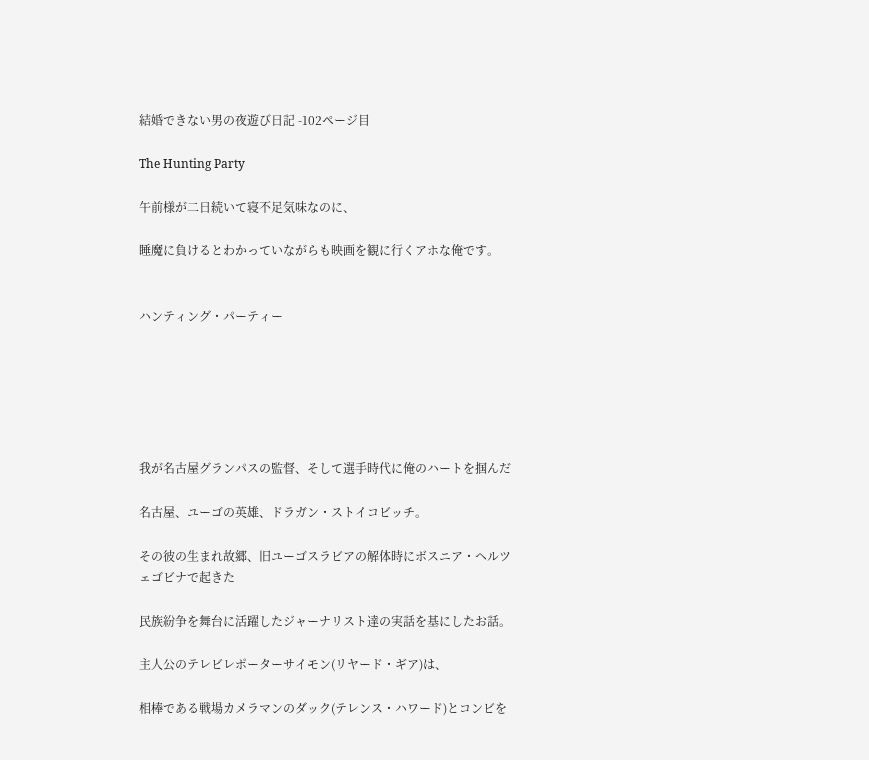結婚できない男の夜遊び日記 -102ページ目

The Hunting Party

午前様が二日続いて寝不足気味なのに、

睡魔に負けるとわかっていながらも映画を観に行くアホな俺です。


ハンティング・パーティー






我が名古屋グランパスの監督、そして選手時代に俺のハートを掴んだ

名古屋、ユーゴの英雄、ドラガン・ストイコビッチ。

その彼の生まれ故郷、旧ユーゴスラビアの解体時にボスニア・ヘルツェゴビナで起きた

民族紛争を舞台に活躍したジャーナリスト達の実話を基にしたお話。

主人公のテレビレポーターサイモン(リヤード・ギア)は、

相棒である戦場カメラマンのダック(テレンス・ハワード)とコンビを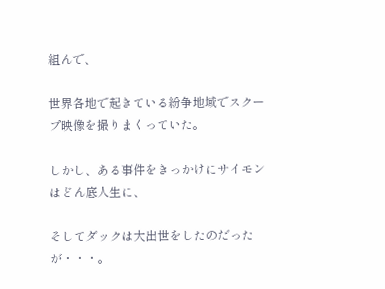組んで、

世界各地で起きている紛争地域でスクープ映像を撮りまくっていた。

しかし、ある事件をきっかけにサイモンはどん底人生に、

そしてダックは大出世をしたのだったが・・・。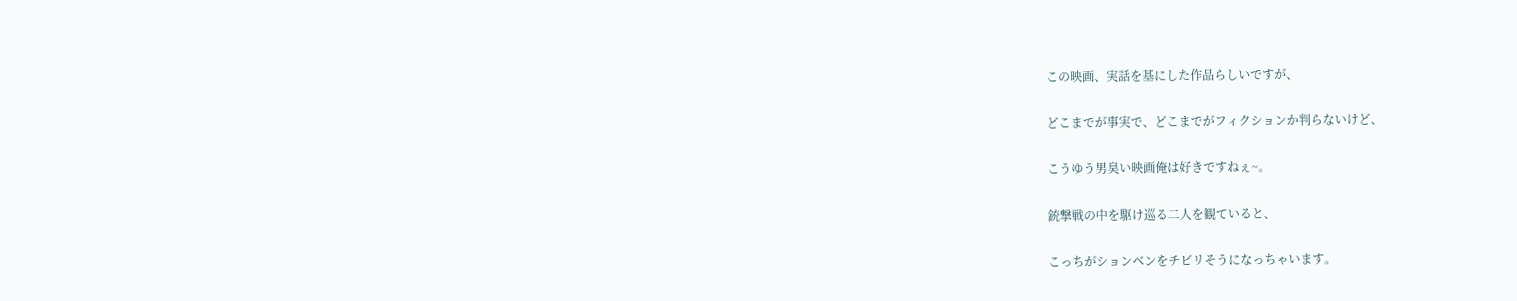この映画、実話を基にした作品らしいですが、

どこまでが事実で、どこまでがフィクションか判らないけど、

こうゆう男臭い映画俺は好きですねぇ~。

銃撃戦の中を駆け巡る二人を観ていると、

こっちがションベンをチビリそうになっちゃいます。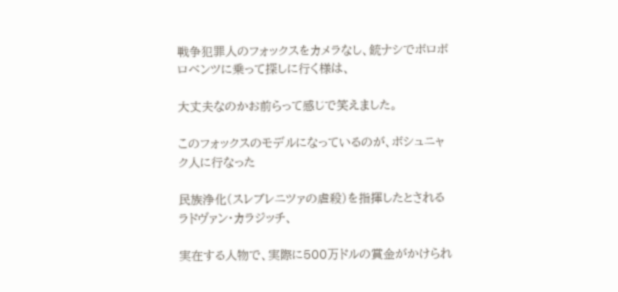戦争犯罪人のフォックスをカメラなし、銃ナシでボロボロベンツに乗って探しに行く様は、

大丈夫なのかお前らって感じで笑えました。

このフォックスのモデルになっているのが、ボシュニャク人に行なった

民族浄化(スレブレニツァの虐殺)を指揮したとされるラドヴァン・カラジッチ、

実在する人物で、実際に500万ドルの賞金がかけられ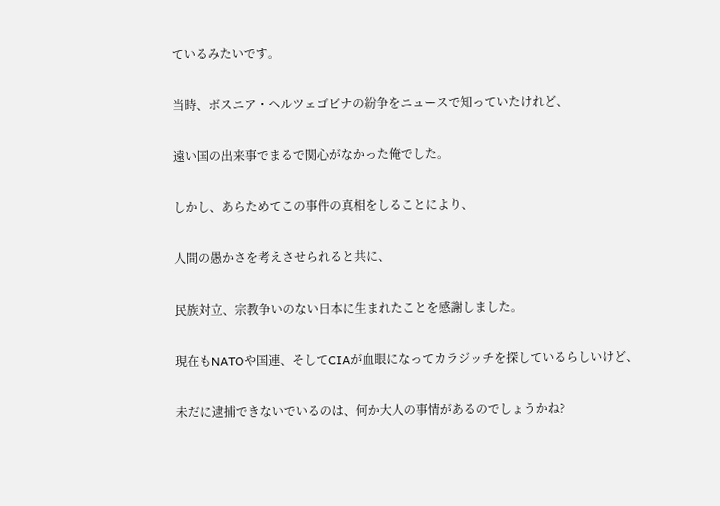ているみたいです。

当時、ボスニア・ヘルツェゴビナの紛争をニュースで知っていたけれど、

遠い国の出来事でまるで関心がなかった俺でした。

しかし、あらためてこの事件の真相をしることにより、

人間の愚かさを考えさせられると共に、

民族対立、宗教争いのない日本に生まれたことを感謝しました。

現在もNATOや国連、そしてCIAが血眼になってカラジッチを探しているらしいけど、

未だに逮捕できないでいるのは、何か大人の事情があるのでしょうかね?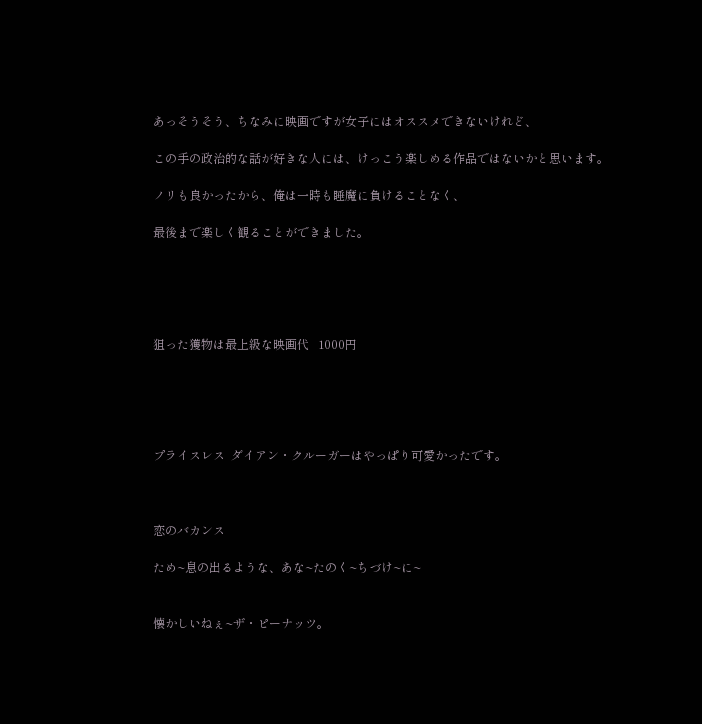あっそうそう、ちなみに映画ですが女子にはオススメできないけれど、

この手の政治的な話が好きな人には、けっこう楽しめる作品ではないかと思います。

ノリも良かったから、俺は一時も睡魔に負けることなく、

最後まで楽しく観ることができました。





狙った獲物は最上級な映画代   1000円





プライスレス  ダイアン・クルーガーはやっぱり可愛かったです。



恋のバカンス

ため~息の出るような、あな~たのく~ちづけ~に~


懐かしいねぇ~ザ・ピーナッツ。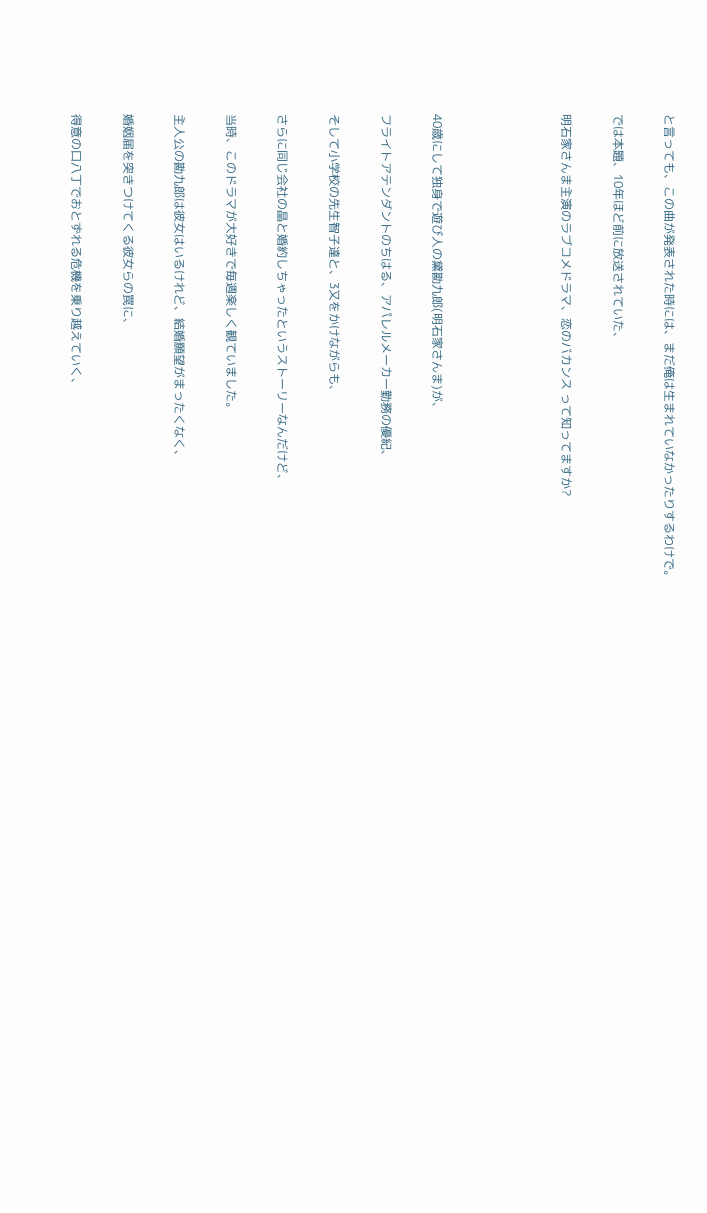と言っても、この曲が発表された時には、まだ俺は生まれていなかったりするわけで。

では本題、10年ほど前に放送されていた、

明石家さんま主演のラブコメドラマ、恋のバカンス って知ってますか?




40歳にして独身で遊び人の黛勘九郎(明石家さんま)が、

フライトアテンダントのちはる、アパレルメーカー勤務の優紀、

そして小学校の先生智子達と、3又をかけながらも、

さらに同じ会社の晶と婚約しちゃったというストーリーなんだけど、

当時、このドラマが大好きで毎週楽しく観ていました。

主人公の勘九郎は彼女はいるけれど、結婚願望がまったくなく、

婚姻届を突きつけてくる彼女らの罠に、

得意の口八丁でおとずれる危機を乗り越えていく、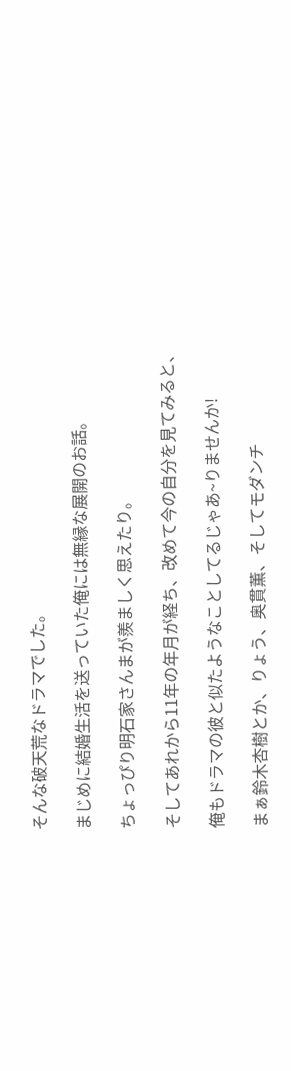そんな破天荒なドラマでした。

まじめに結婚生活を送っていた俺には無縁な展開のお話。

ちょっぴり明石家さんまが羨ましく思えたり。

そしてあれから11年の年月が経ち、改めて今の自分を見てみると、

俺もドラマの彼と似たようなことしてるじゃあ~りませんか!

まぁ鈴木杏樹とか、りょう、奥貫薫、そしてモダンチ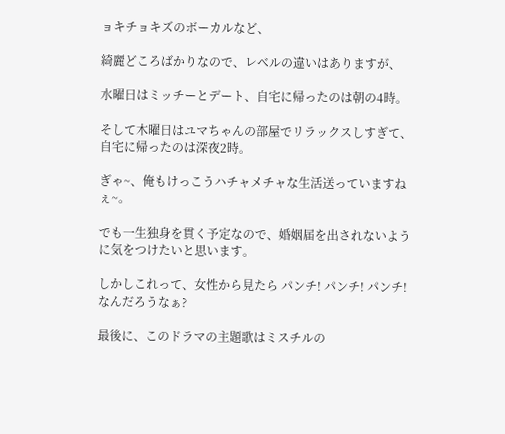ョキチョキズのボーカルなど、

綺麗どころばかりなので、レベルの違いはありますが、

水曜日はミッチーとデート、自宅に帰ったのは朝の4時。

そして木曜日はユマちゃんの部屋でリラックスしすぎて、自宅に帰ったのは深夜2時。

ぎゃ~、俺もけっこうハチャメチャな生活送っていますねぇ~。

でも一生独身を貫く予定なので、婚姻届を出されないように気をつけたいと思います。

しかしこれって、女性から見たら パンチ! パンチ! パンチ! なんだろうなぁ?

最後に、このドラマの主題歌はミスチルの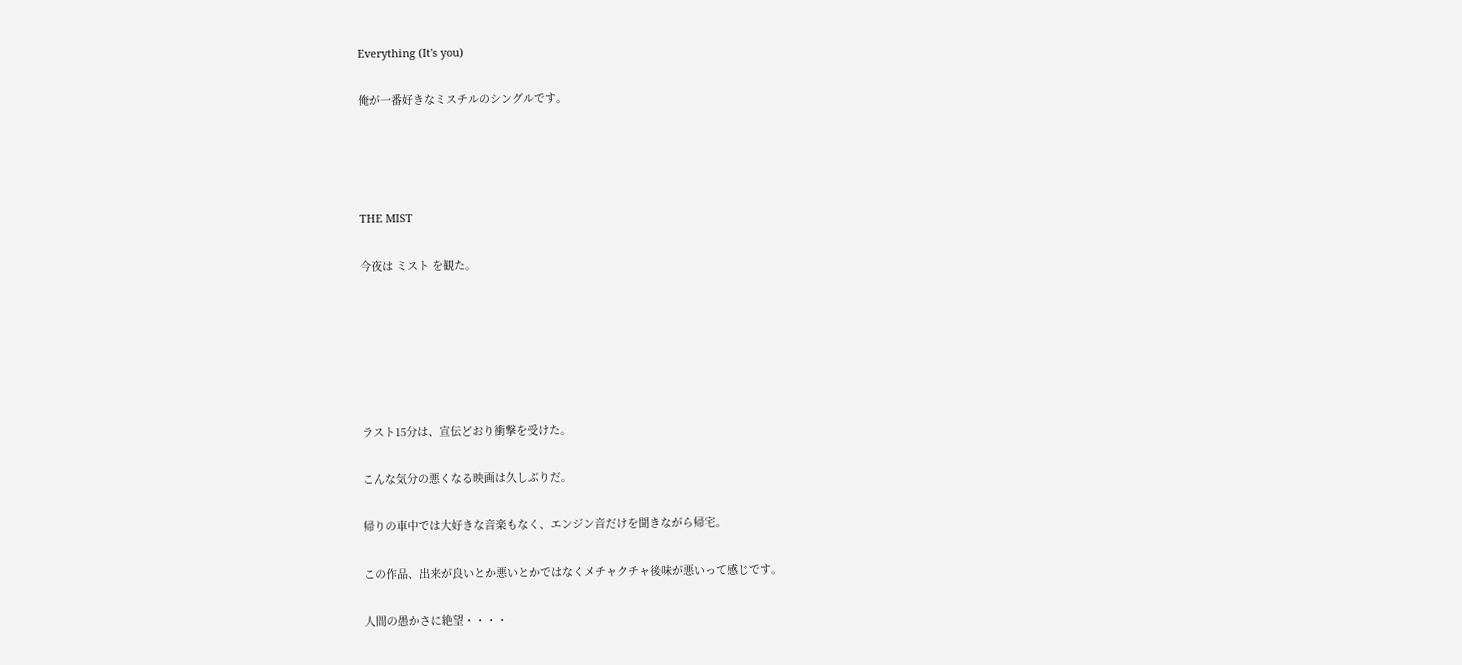Everything (It's you)

俺が一番好きなミスチルのシングルです。




THE MIST

今夜は ミスト を観た。






ラスト15分は、宣伝どおり衝撃を受けた。

こんな気分の悪くなる映画は久しぶりだ。

帰りの車中では大好きな音楽もなく、エンジン音だけを聞きながら帰宅。

この作品、出来が良いとか悪いとかではなくメチャクチャ後味が悪いって感じです。

人間の愚かさに絶望・・・・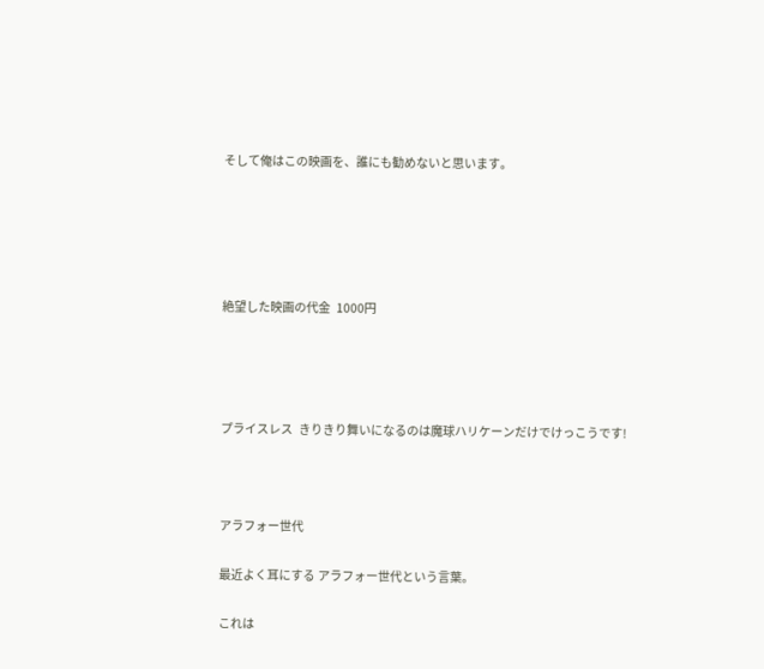そして俺はこの映画を、誰にも勧めないと思います。





絶望した映画の代金  1000円




プライスレス  きりきり舞いになるのは魔球ハリケーンだけでけっこうです!



アラフォー世代

最近よく耳にする アラフォー世代という言葉。

これは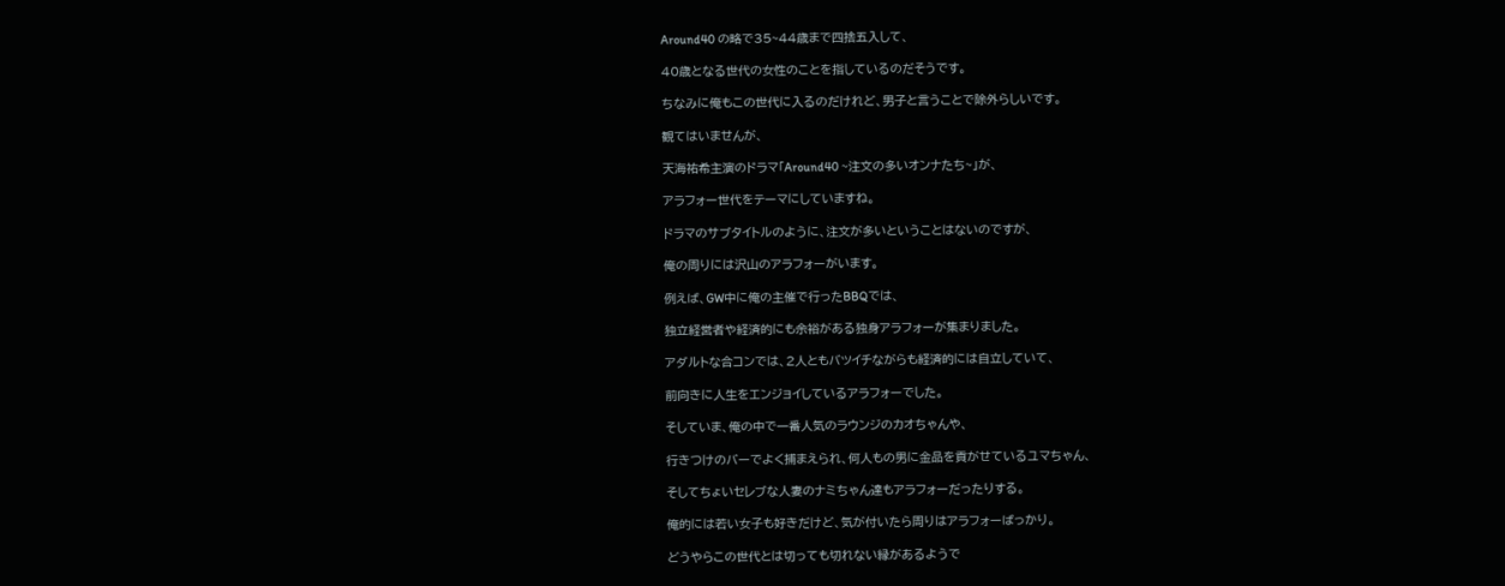Around40 の略で35~44歳まで四捨五入して、

40歳となる世代の女性のことを指しているのだそうです。

ちなみに俺もこの世代に入るのだけれど、男子と言うことで除外らしいです。

観てはいませんが、

天海祐希主演のドラマ「Around40 ~注文の多いオンナたち~」が、

アラフォー世代をテーマにしていますね。

ドラマのサブタイトルのように、注文が多いということはないのですが、

俺の周りには沢山のアラフォーがいます。

例えば、GW中に俺の主催で行ったBBQでは、

独立経営者や経済的にも余裕がある独身アラフォーが集まりました。

アダルトな合コンでは、2人ともバツイチながらも経済的には自立していて、

前向きに人生をエンジョイしているアラフォーでした。

そしていま、俺の中で一番人気のラウンジのカオちゃんや、

行きつけのバーでよく捕まえられ、何人もの男に金品を貢がせているユマちゃん、

そしてちょいセレブな人妻のナミちゃん達もアラフォーだったりする。

俺的には若い女子も好きだけど、気が付いたら周りはアラフォーばっかり。

どうやらこの世代とは切っても切れない縁があるようで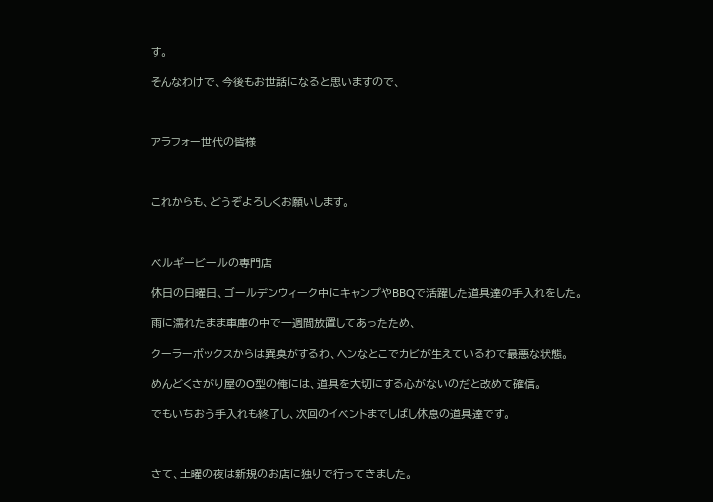す。

そんなわけで、今後もお世話になると思いますので、



アラフォー世代の皆様



これからも、どうぞよろしくお願いします。



ベルギービールの専門店

休日の日曜日、ゴールデンウィーク中にキャンプやBBQで活躍した道具達の手入れをした。

雨に濡れたまま車庫の中で一週間放置してあったため、

クーラーボックスからは異臭がするわ、ヘンなとこでカビが生えているわで最悪な状態。

めんどくさがり屋のO型の俺には、道具を大切にする心がないのだと改めて確信。

でもいちおう手入れも終了し、次回のイベントまでしばし休息の道具達です。



さて、土曜の夜は新規のお店に独りで行ってきました。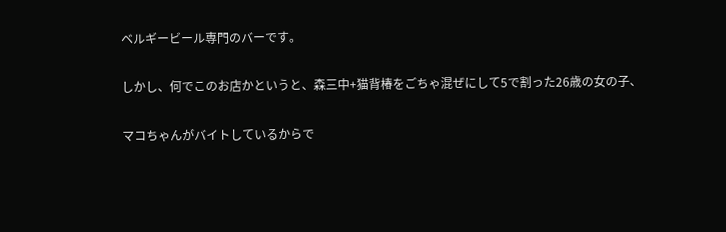ベルギービール専門のバーです。

しかし、何でこのお店かというと、森三中+猫背椿をごちゃ混ぜにして5で割った26歳の女の子、

マコちゃんがバイトしているからで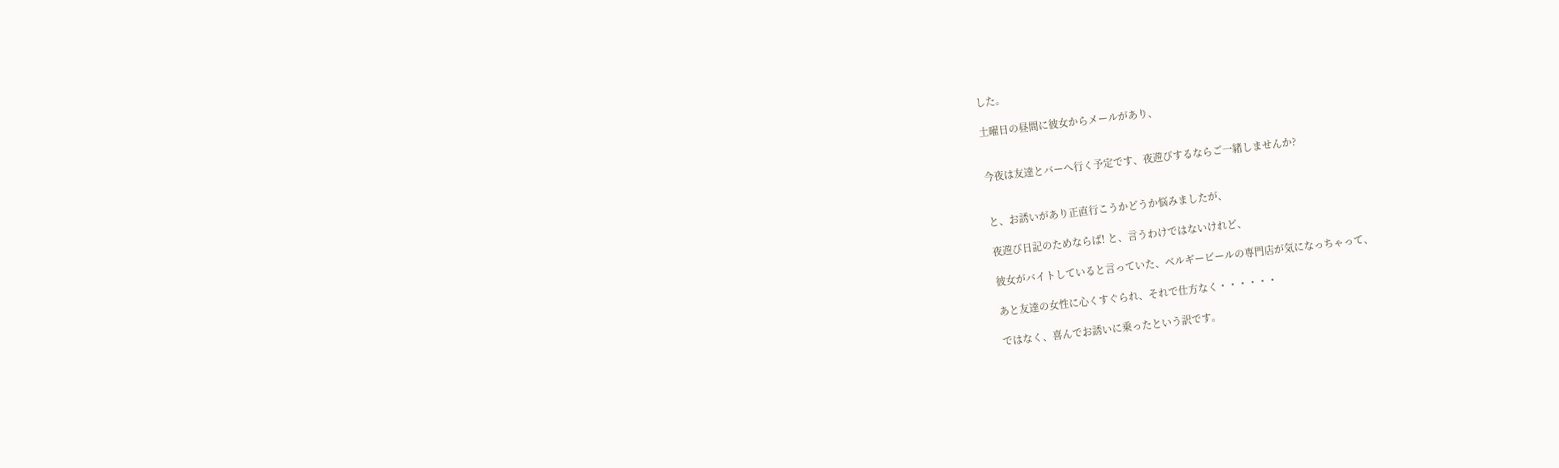した。

土曜日の昼間に彼女からメールがあり、


今夜は友達とバーへ行く予定です、夜遊びするならご一緒しませんか?


と、お誘いがあり正直行こうかどうか悩みましたが、

夜遊び日記のためならば! と、言うわけではないけれど、

彼女がバイトしていると言っていた、ベルギービールの専門店が気になっちゃって、

あと友達の女性に心くすぐられ、それで仕方なく・・・・・・

ではなく、喜んでお誘いに乗ったという訳です。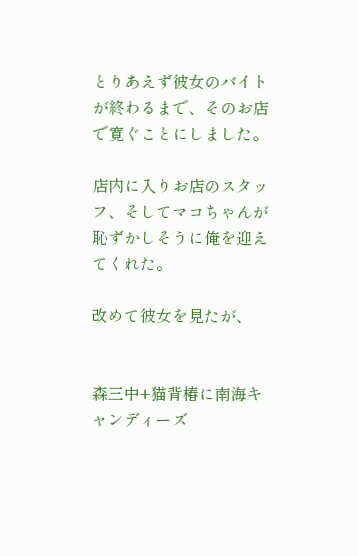とりあえず彼女のバイトが終わるまで、そのお店で寛ぐことにしました。

店内に入りお店のスタッフ、そしてマコちゃんが恥ずかしそうに俺を迎えてくれた。

改めて彼女を見たが、


森三中+猫背椿に南海キャンディーズ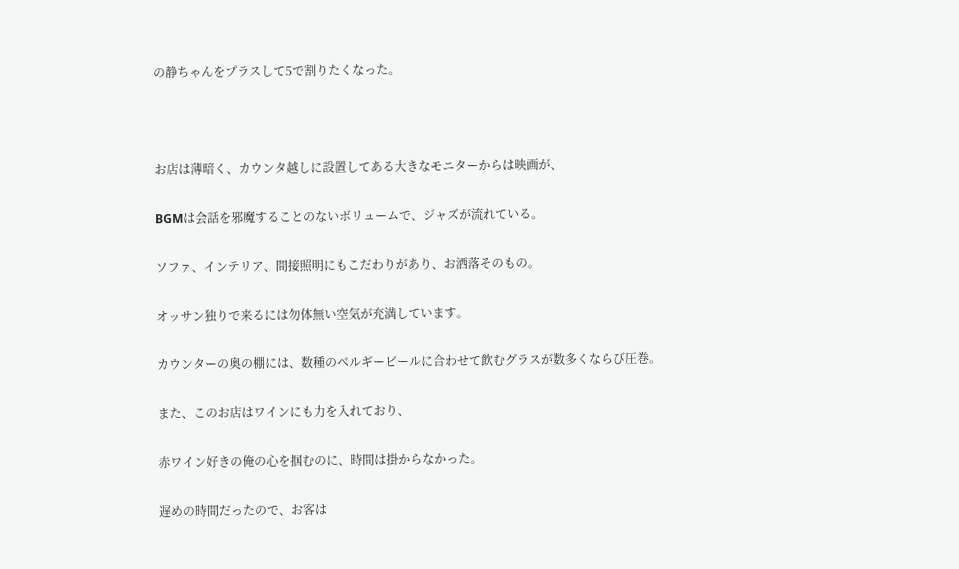の静ちゃんをプラスして5で割りたくなった。



お店は薄暗く、カウンタ越しに設置してある大きなモニターからは映画が、

BGMは会話を邪魔することのないボリュームで、ジャズが流れている。

ソファ、インテリア、間接照明にもこだわりがあり、お洒落そのもの。

オッサン独りで来るには勿体無い空気が充満しています。

カウンターの奥の棚には、数種のベルギービールに合わせて飲むグラスが数多くならび圧巻。

また、このお店はワインにも力を入れており、

赤ワイン好きの俺の心を掴むのに、時間は掛からなかった。

遅めの時間だったので、お客は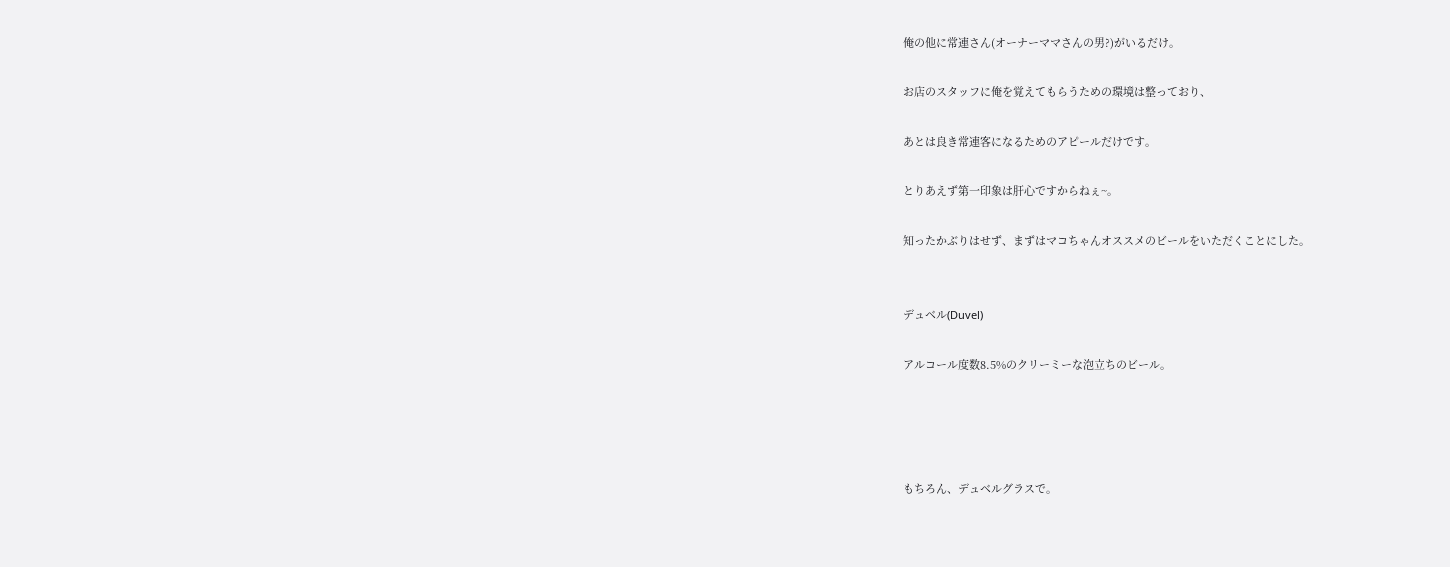俺の他に常連さん(オーナーママさんの男?)がいるだけ。

お店のスタッフに俺を覚えてもらうための環境は整っており、

あとは良き常連客になるためのアピールだけです。

とりあえず第一印象は肝心ですからねぇ~。

知ったかぶりはせず、まずはマコちゃんオススメのビールをいただくことにした。


デュベル(Duvel)

アルコール度数8.5%のクリーミーな泡立ちのビール。




もちろん、デュベルグラスで。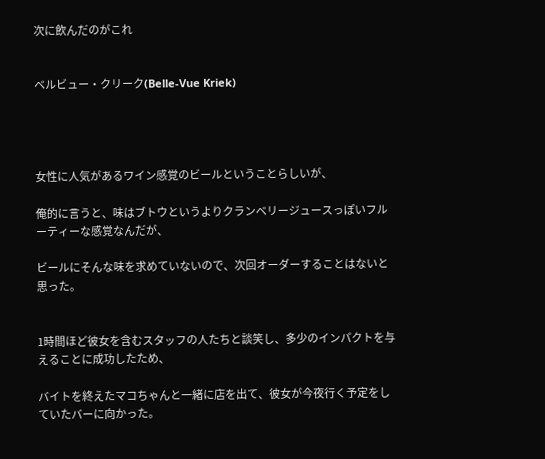次に飲んだのがこれ


ベルビュー・クリーク(Belle-Vue Kriek)




女性に人気があるワイン感覚のビールということらしいが、

俺的に言うと、味はブトウというよりクランベリージュースっぽいフルーティーな感覚なんだが、

ビールにそんな味を求めていないので、次回オーダーすることはないと思った。


1時間ほど彼女を含むスタッフの人たちと談笑し、多少のインパクトを与えることに成功したため、

バイトを終えたマコちゃんと一緒に店を出て、彼女が今夜行く予定をしていたバーに向かった。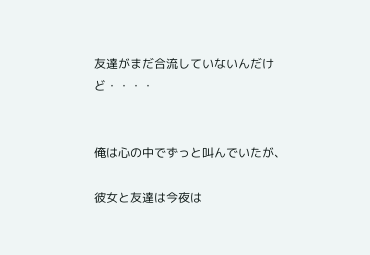友達がまだ合流していないんだけど・・・・


俺は心の中でずっと叫んでいたが、

彼女と友達は今夜は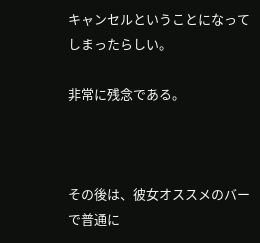キャンセルということになってしまったらしい。

非常に残念である。



その後は、彼女オススメのバーで普通に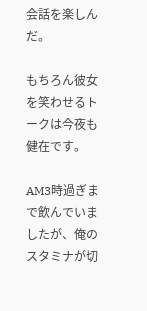会話を楽しんだ。

もちろん彼女を笑わせるトークは今夜も健在です。

AM3時過ぎまで飲んでいましたが、俺のスタミナが切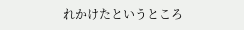れかけたというところ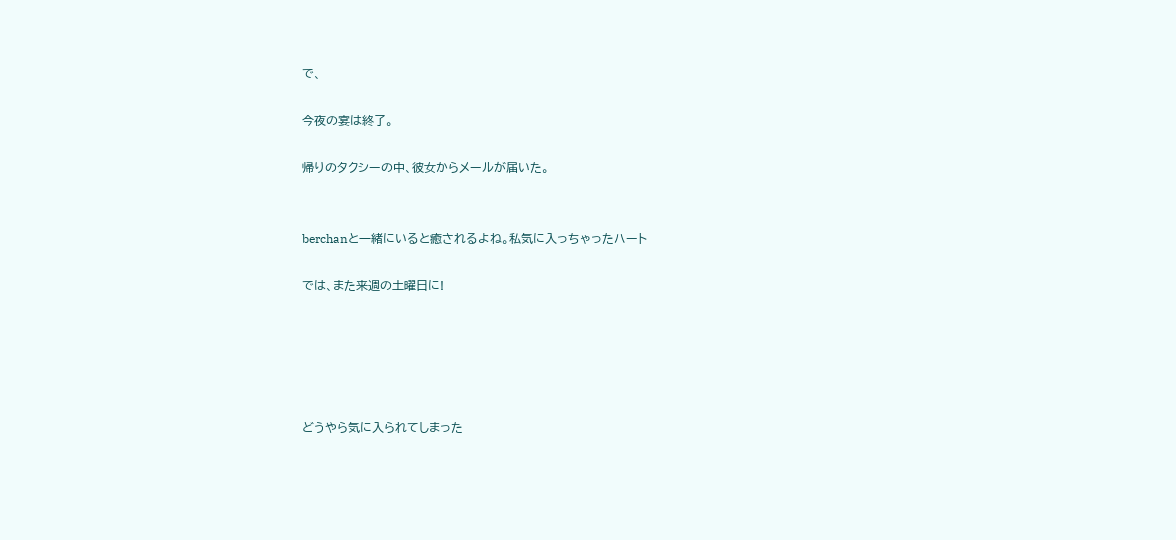で、

今夜の宴は終了。

帰りのタクシーの中、彼女からメールが届いた。


berchanと一緒にいると癒されるよね。私気に入っちゃったハート

では、また来週の土曜日に!





どうやら気に入られてしまった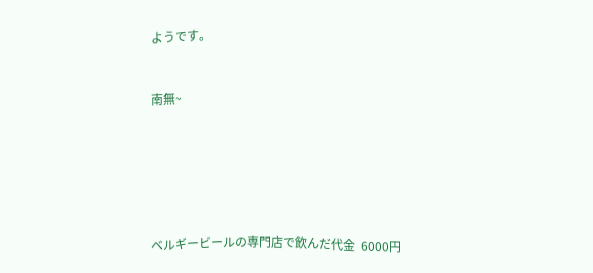ようです。


南無~






ベルギービールの専門店で飲んだ代金  6000円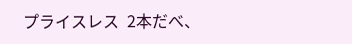プライスレス  2本だべ、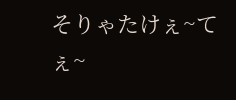そりゃたけぇ~てぇ~